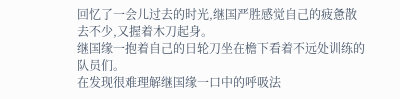回忆了一会儿过去的时光,继国严胜感觉自己的疲惫散去不少,又握着木刀起身。
继国缘一抱着自己的日轮刀坐在檐下看着不远处训练的队员们。
在发现很难理解继国缘一口中的呼吸法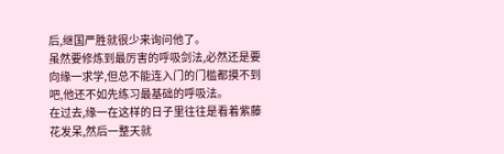后,继国严胜就很少来询问他了。
虽然要修炼到最厉害的呼吸剑法,必然还是要向缘一求学,但总不能连入门的门槛都摸不到吧,他还不如先练习最基础的呼吸法。
在过去,缘一在这样的日子里往往是看着紫藤花发呆,然后一整天就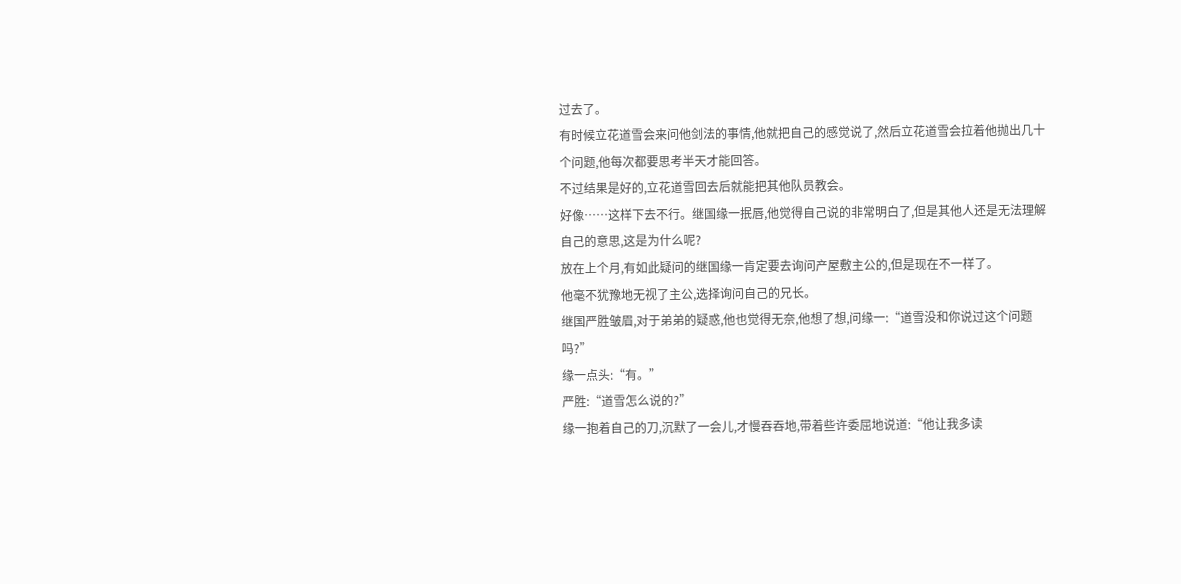过去了。
有时候立花道雪会来问他剑法的事情,他就把自己的感觉说了,然后立花道雪会拉着他抛出几十个问题,他每次都要思考半天才能回答。
不过结果是好的,立花道雪回去后就能把其他队员教会。
好像……这样下去不行。继国缘一抿唇,他觉得自己说的非常明白了,但是其他人还是无法理解自己的意思,这是为什么呢?
放在上个月,有如此疑问的继国缘一肯定要去询问产屋敷主公的,但是现在不一样了。
他毫不犹豫地无视了主公,选择询问自己的兄长。
继国严胜皱眉,对于弟弟的疑惑,他也觉得无奈,他想了想,问缘一:“道雪没和你说过这个问题吗?”
缘一点头:“有。”
严胜:“道雪怎么说的?”
缘一抱着自己的刀,沉默了一会儿,才慢吞吞地,带着些许委屈地说道:“他让我多读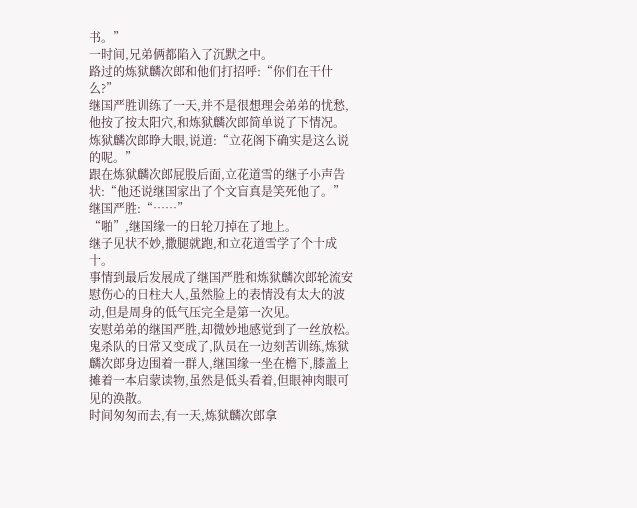书。”
一时间,兄弟俩都陷入了沉默之中。
路过的炼狱麟次郎和他们打招呼:“你们在干什么?”
继国严胜训练了一天,并不是很想理会弟弟的忧愁,他按了按太阳穴,和炼狱麟次郎简单说了下情况。
炼狱麟次郎睁大眼,说道:“立花阁下确实是这么说的呢。”
跟在炼狱麟次郎屁股后面,立花道雪的继子小声告状:“他还说继国家出了个文盲真是笑死他了。”
继国严胜:“……”
“啪”,继国缘一的日轮刀掉在了地上。
继子见状不妙,撒腿就跑,和立花道雪学了个十成十。
事情到最后发展成了继国严胜和炼狱麟次郎轮流安慰伤心的日柱大人,虽然脸上的表情没有太大的波动,但是周身的低气压完全是第一次见。
安慰弟弟的继国严胜,却微妙地感觉到了一丝放松。
鬼杀队的日常又变成了,队员在一边刻苦训练,炼狱麟次郎身边围着一群人,继国缘一坐在檐下,膝盖上摊着一本启蒙读物,虽然是低头看着,但眼神肉眼可见的涣散。
时间匆匆而去,有一天,炼狱麟次郎拿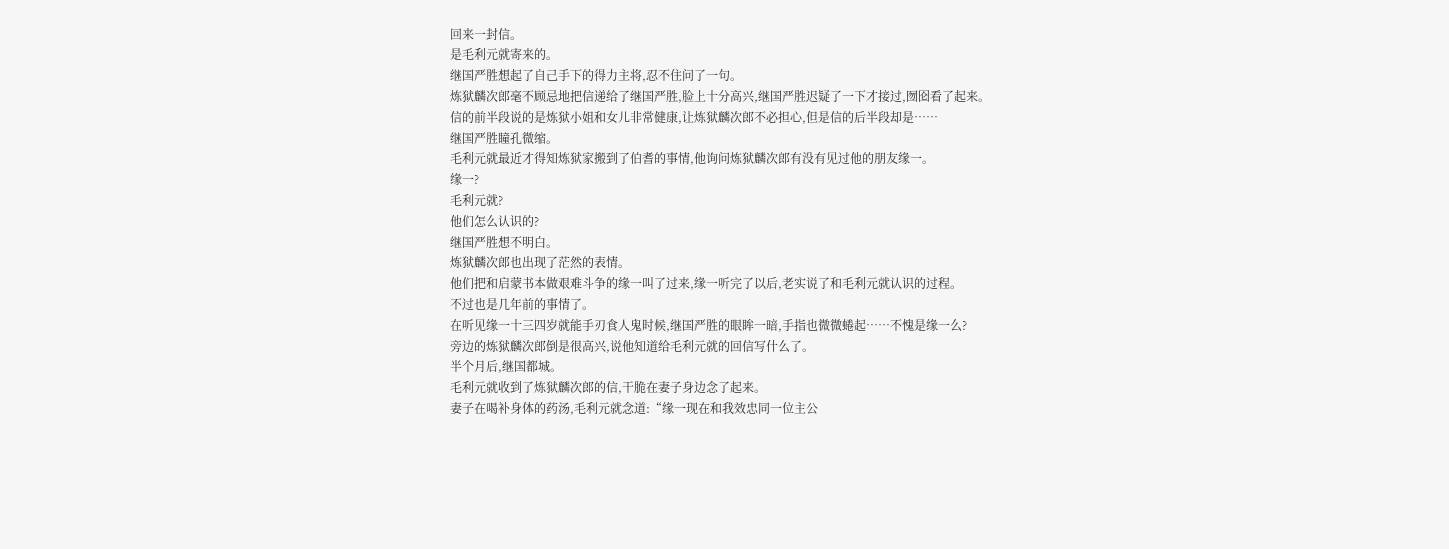回来一封信。
是毛利元就寄来的。
继国严胜想起了自己手下的得力主将,忍不住问了一句。
炼狱麟次郎毫不顾忌地把信递给了继国严胜,脸上十分高兴,继国严胜迟疑了一下才接过,囫囵看了起来。
信的前半段说的是炼狱小姐和女儿非常健康,让炼狱麟次郎不必担心,但是信的后半段却是……
继国严胜瞳孔微缩。
毛利元就最近才得知炼狱家搬到了伯耆的事情,他询问炼狱麟次郎有没有见过他的朋友缘一。
缘一?
毛利元就?
他们怎么认识的?
继国严胜想不明白。
炼狱麟次郎也出现了茫然的表情。
他们把和启蒙书本做艰难斗争的缘一叫了过来,缘一听完了以后,老实说了和毛利元就认识的过程。
不过也是几年前的事情了。
在听见缘一十三四岁就能手刃食人鬼时候,继国严胜的眼眸一暗,手指也微微蜷起……不愧是缘一么?
旁边的炼狱麟次郎倒是很高兴,说他知道给毛利元就的回信写什么了。
半个月后,继国都城。
毛利元就收到了炼狱麟次郎的信,干脆在妻子身边念了起来。
妻子在喝补身体的药汤,毛利元就念道:“缘一现在和我效忠同一位主公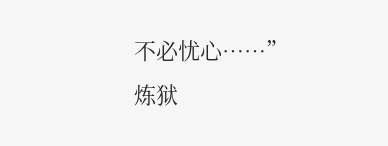不必忧心……”
炼狱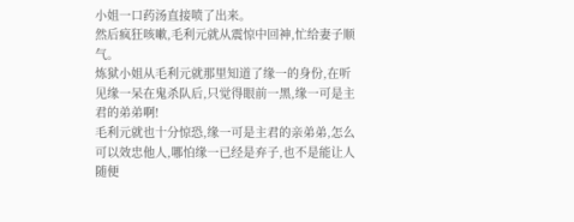小姐一口药汤直接喷了出来。
然后疯狂咳嗽,毛利元就从震惊中回神,忙给妻子顺气。
炼狱小姐从毛利元就那里知道了缘一的身份,在听见缘一呆在鬼杀队后,只觉得眼前一黑,缘一可是主君的弟弟啊!
毛利元就也十分惊恐,缘一可是主君的亲弟弟,怎么可以效忠他人,哪怕缘一已经是弃子,也不是能让人随便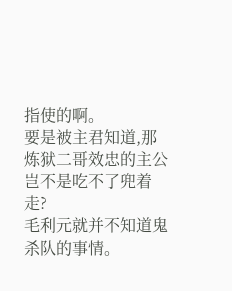指使的啊。
要是被主君知道,那炼狱二哥效忠的主公岂不是吃不了兜着走?
毛利元就并不知道鬼杀队的事情。